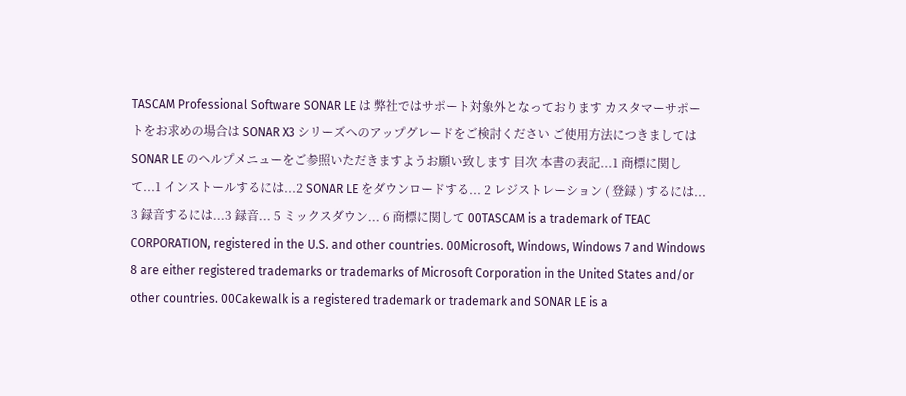TASCAM Professional Software SONAR LE は 弊社ではサポート対象外となっております カスタマーサポートをお求めの場合は SONAR X3 シリーズへのアップグレードをご検討ください ご使用方法につきましては SONAR LE のヘルプメニューをご参照いただきますようお願い致します 目次 本書の表記...1 商標に関して...1 インストールするには...2 SONAR LE をダウンロードする... 2 レジストレーション ( 登録 ) するには... 3 録音するには...3 録音... 5 ミックスダウン... 6 商標に関して 00TASCAM is a trademark of TEAC CORPORATION, registered in the U.S. and other countries. 00Microsoft, Windows, Windows 7 and Windows 8 are either registered trademarks or trademarks of Microsoft Corporation in the United States and/or other countries. 00Cakewalk is a registered trademark or trademark and SONAR LE is a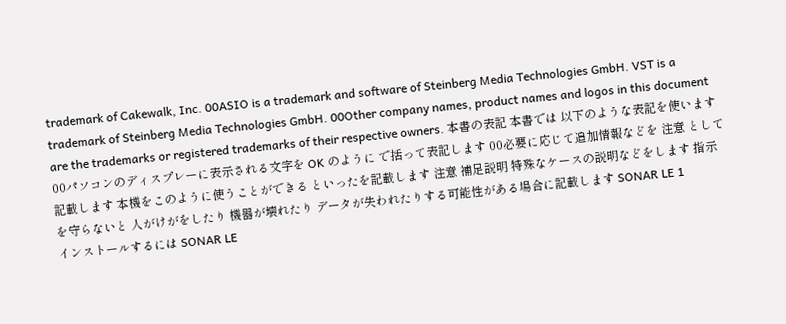trademark of Cakewalk, Inc. 00ASIO is a trademark and software of Steinberg Media Technologies GmbH. VST is a trademark of Steinberg Media Technologies GmbH. 00Other company names, product names and logos in this document are the trademarks or registered trademarks of their respective owners. 本書の表記 本書では 以下のような表記を使います 00パソコンのディスプレーに表示される文字を OK のように で括って表記します 00必要に応じて追加情報などを 注意 として記載します 本機をこのように使うことができる といったを記載します 注意 補足説明 特殊なケースの説明などをします 指示を守らないと 人がけがをしたり 機器が壊れたり データが失われたりする可能性がある場合に記載します SONAR LE 1
インストールするには SONAR LE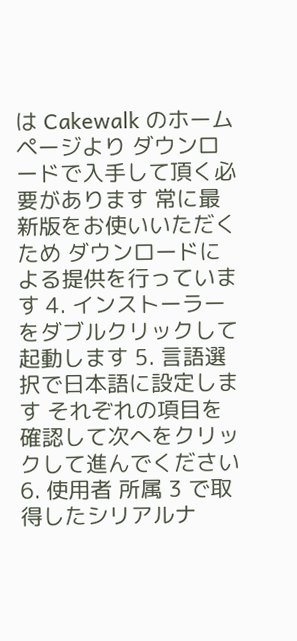は Cakewalk のホームページより ダウンロードで入手して頂く必要があります 常に最新版をお使いいただくため ダウンロードによる提供を行っています 4. インストーラーをダブルクリックして起動します 5. 言語選択で日本語に設定します それぞれの項目を確認して次へをクリックして進んでください 6. 使用者 所属 3 で取得したシリアルナ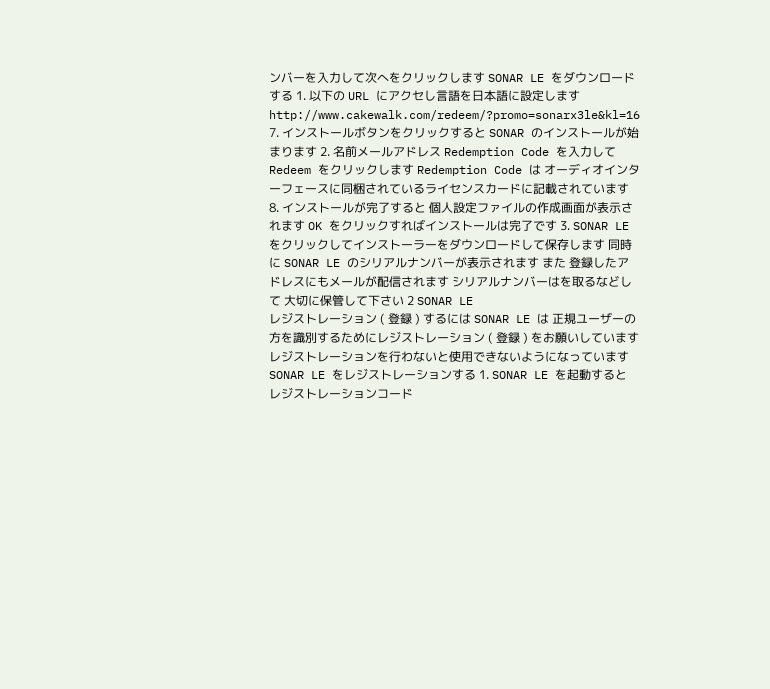ンバーを入力して次へをクリックします SONAR LE をダウンロードする 1. 以下の URL にアクセし言語を日本語に設定します http://www.cakewalk.com/redeem/?promo=sonarx3le&kl=16 7. インストールボタンをクリックすると SONAR のインストールが始まります 2. 名前メールアドレス Redemption Code を入力して Redeem をクリックします Redemption Code は オーディオインターフェースに同梱されているライセンスカードに記載されています 8. インストールが完了すると 個人設定ファイルの作成画面が表示されます OK をクリックすればインストールは完了です 3. SONAR LE をクリックしてインストーラーをダウンロードして保存します 同時に SONAR LE のシリアルナンバーが表示されます また 登録したアドレスにもメールが配信されます シリアルナンバーはを取るなどして 大切に保管して下さい 2 SONAR LE
レジストレーション ( 登録 ) するには SONAR LE は 正規ユーザーの方を識別するためにレジストレーション ( 登録 ) をお願いしています レジストレーションを行わないと使用できないようになっています SONAR LE をレジストレーションする 1. SONAR LE を起動すると レジストレーションコード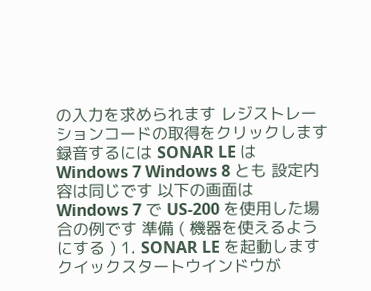の入力を求められます レジストレーションコードの取得をクリックします 録音するには SONAR LE は Windows 7 Windows 8 とも 設定内容は同じです 以下の画面は Windows 7 で US-200 を使用した場合の例です 準備 ( 機器を使えるようにする ) 1. SONAR LE を起動します クイックスタートウインドウが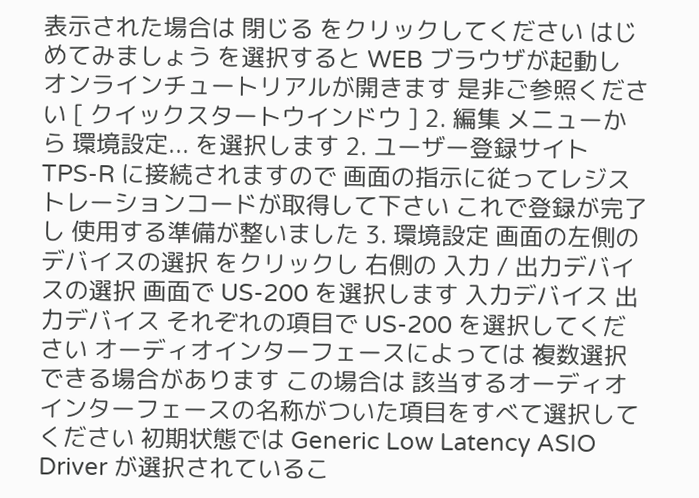表示された場合は 閉じる をクリックしてください はじめてみましょう を選択すると WEB ブラウザが起動し オンラインチュートリアルが開きます 是非ご参照ください [ クイックスタートウインドウ ] 2. 編集 メニューから 環境設定... を選択します 2. ユーザー登録サイト TPS-R に接続されますので 画面の指示に従ってレジストレーションコードが取得して下さい これで登録が完了し 使用する準備が整いました 3. 環境設定 画面の左側の デバイスの選択 をクリックし 右側の 入力 / 出力デバイスの選択 画面で US-200 を選択します 入力デバイス 出力デバイス それぞれの項目で US-200 を選択してください オーディオインターフェースによっては 複数選択できる場合があります この場合は 該当するオーディオインターフェースの名称がついた項目をすべて選択してください 初期状態では Generic Low Latency ASIO Driver が選択されているこ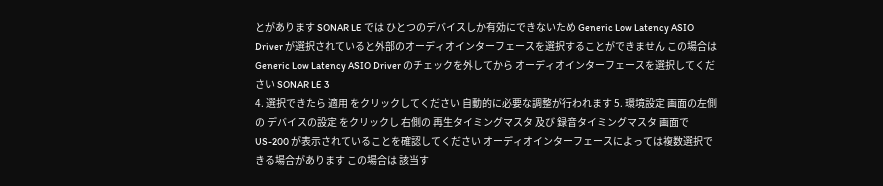とがあります SONAR LE では ひとつのデバイスしか有効にできないため Generic Low Latency ASIO Driver が選択されていると外部のオーディオインターフェースを選択することができません この場合は Generic Low Latency ASIO Driver のチェックを外してから オーディオインターフェースを選択してください SONAR LE 3
4. 選択できたら 適用 をクリックしてください 自動的に必要な調整が行われます 5. 環境設定 画面の左側の デバイスの設定 をクリックし 右側の 再生タイミングマスタ 及び 録音タイミングマスタ 画面で US-200 が表示されていることを確認してください オーディオインターフェースによっては複数選択できる場合があります この場合は 該当す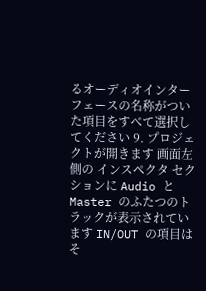るオーディオインターフェースの名称がついた項目をすべて選択してください 9. プロジェクトが開きます 画面左側の インスペクタ セクションに Audio と Master のふたつのトラックが表示されています IN/OUT の項目は そ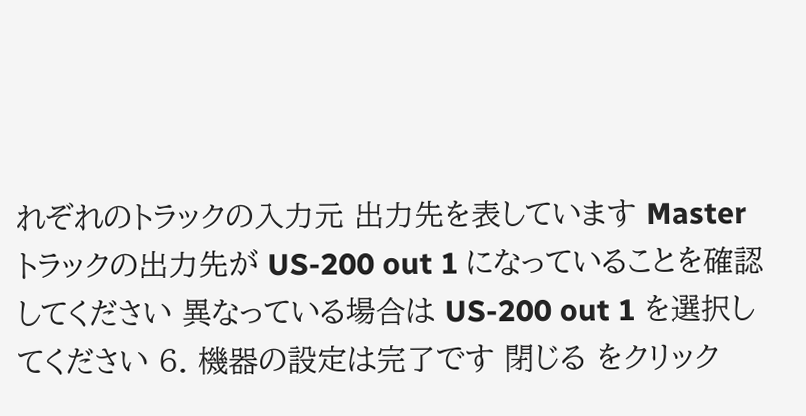れぞれのトラックの入力元 出力先を表しています Master トラックの出力先が US-200 out 1 になっていることを確認してください 異なっている場合は US-200 out 1 を選択してください 6. 機器の設定は完了です 閉じる をクリック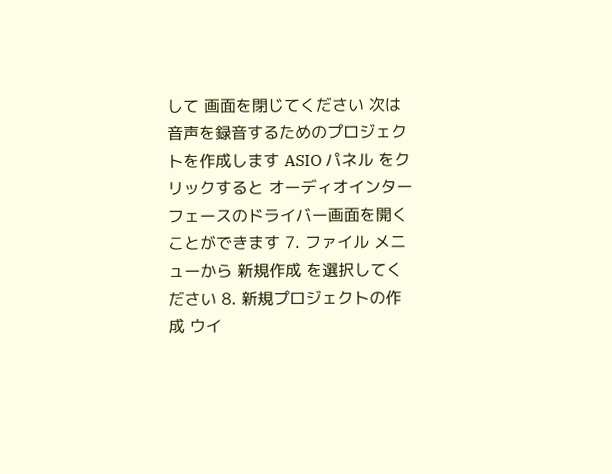して 画面を閉じてください 次は音声を録音するためのプロジェクトを作成します ASIO パネル をクリックすると オーディオインターフェースのドライバー画面を開くことができます 7. ファイル メニューから 新規作成 を選択してください 8. 新規プロジェクトの作成 ウイ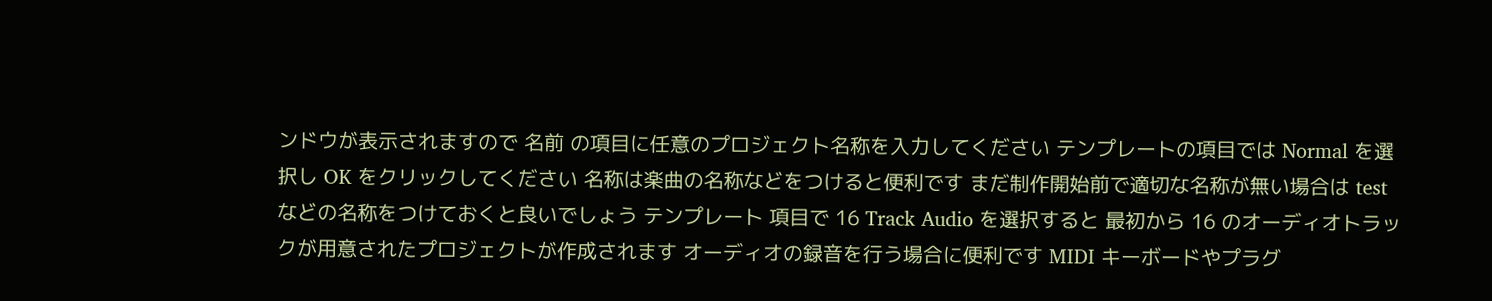ンドウが表示されますので 名前 の項目に任意のプロジェクト名称を入力してください テンプレートの項目では Normal を選択し OK をクリックしてください 名称は楽曲の名称などをつけると便利です まだ制作開始前で適切な名称が無い場合は test などの名称をつけておくと良いでしょう テンプレート 項目で 16 Track Audio を選択すると 最初から 16 のオーディオトラックが用意されたプロジェクトが作成されます オーディオの録音を行う場合に便利です MIDI キーボードやプラグ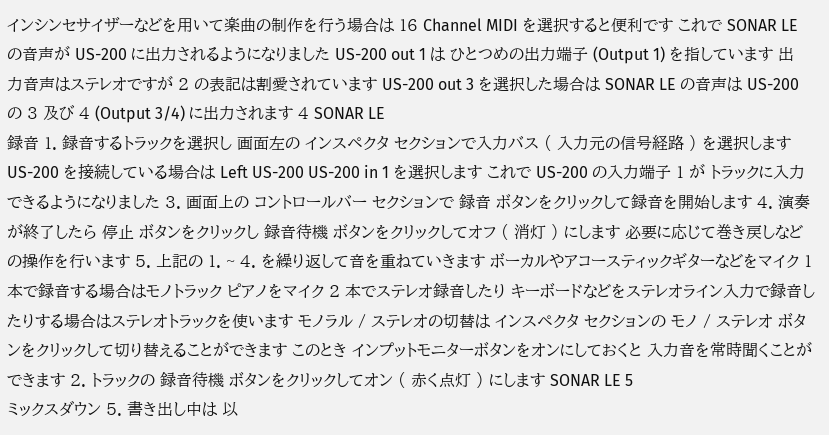インシンセサイザーなどを用いて楽曲の制作を行う場合は 16 Channel MIDI を選択すると便利です これで SONAR LE の音声が US-200 に出力されるようになりました US-200 out 1 は ひとつめの出力端子 (Output 1) を指しています 出力音声はステレオですが 2 の表記は割愛されています US-200 out 3 を選択した場合は SONAR LE の音声は US-200 の 3 及び 4 (Output 3/4) に出力されます 4 SONAR LE
録音 1. 録音するトラックを選択し 画面左の インスペクタ セクションで入力バス ( 入力元の信号経路 ) を選択します US-200 を接続している場合は Left US-200 US-200 in 1 を選択します これで US-200 の入力端子 1 が トラックに入力できるようになりました 3. 画面上の コントロールバー セクションで 録音 ボタンをクリックして録音を開始します 4. 演奏が終了したら 停止 ボタンをクリックし 録音待機 ボタンをクリックしてオフ ( 消灯 ) にします 必要に応じて巻き戻しなどの操作を行います 5. 上記の 1. ~ 4. を繰り返して音を重ねていきます ボーカルやアコースティックギターなどをマイク 1 本で録音する場合はモノトラック ピアノをマイク 2 本でステレオ録音したり キーボードなどをステレオライン入力で録音したりする場合はステレオトラックを使います モノラル / ステレオの切替は インスペクタ セクションの モノ / ステレオ ボタンをクリックして切り替えることができます このとき インプットモニターボタンをオンにしておくと 入力音を常時聞くことができます 2. トラックの 録音待機 ボタンをクリックしてオン ( 赤く点灯 ) にします SONAR LE 5
ミックスダウン 5. 書き出し中は 以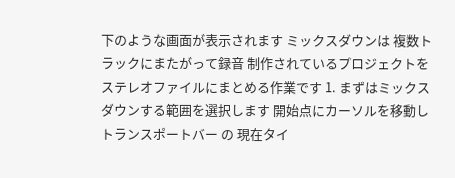下のような画面が表示されます ミックスダウンは 複数トラックにまたがって録音 制作されているプロジェクトを ステレオファイルにまとめる作業です 1. まずはミックスダウンする範囲を選択します 開始点にカーソルを移動し トランスポートバー の 現在タイ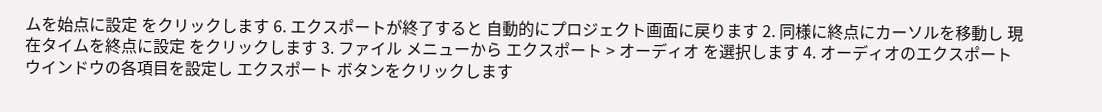ムを始点に設定 をクリックします 6. エクスポートが終了すると 自動的にプロジェクト画面に戻ります 2. 同様に終点にカーソルを移動し 現在タイムを終点に設定 をクリックします 3. ファイル メニューから エクスポート > オーディオ を選択します 4. オーディオのエクスポート ウインドウの各項目を設定し エクスポート ボタンをクリックします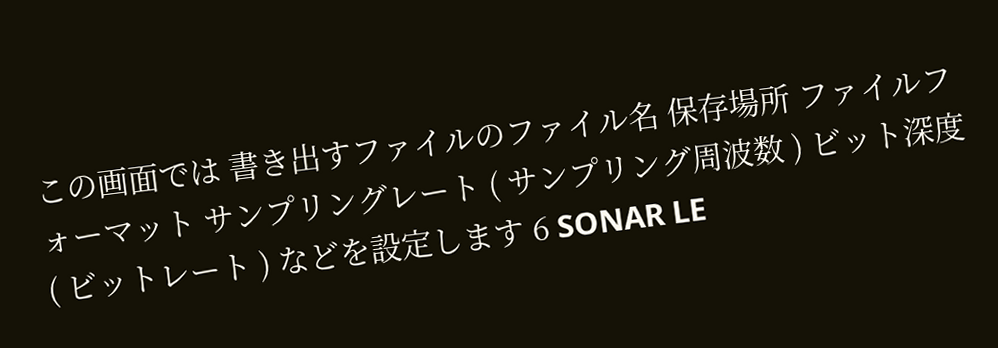この画面では 書き出すファイルのファイル名 保存場所 ファイルフォーマット サンプリングレート ( サンプリング周波数 ) ビット深度 ( ビットレート ) などを設定します 6 SONAR LE